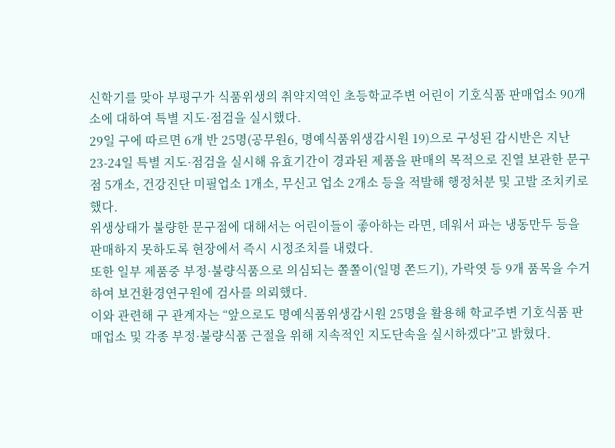신학기를 맞아 부평구가 식품위생의 취약지역인 초등학교주변 어린이 기호식품 판매업소 90개소에 대하여 특별 지도·점검을 실시했다.
29일 구에 따르면 6개 반 25명(공무원6, 명예식품위생감시원 19)으로 구성된 감시반은 지난 23-24일 특별 지도·점검을 실시해 유효기간이 경과된 제품을 판매의 목적으로 진열 보관한 문구점 5개소, 건강진단 미필업소 1개소, 무신고 업소 2개소 등을 적발해 행정처분 및 고발 조치키로 했다.
위생상태가 불량한 문구점에 대해서는 어린이들이 좋아하는 라면, 데워서 파는 냉동만두 등을 판매하지 못하도록 현장에서 즉시 시정조치를 내렸다.
또한 일부 제품중 부정·불량식품으로 의심되는 쫄쫄이(일명 쫀드기), 가락엿 등 9개 품목을 수거하여 보건환경연구원에 검사를 의뢰했다.
이와 관련해 구 관계자는 “앞으로도 명예식품위생감시원 25명을 활용해 학교주변 기호식품 판매업소 및 각종 부정·불량식품 근절을 위해 지속적인 지도단속을 실시하겠다”고 밝혔다.